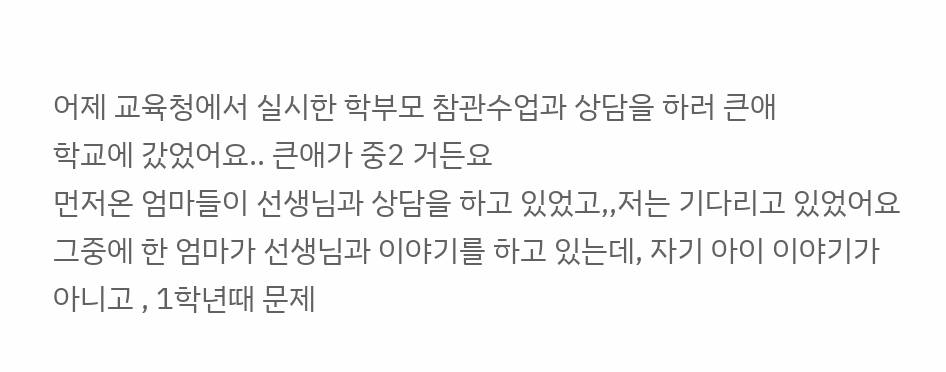어제 교육청에서 실시한 학부모 참관수업과 상담을 하러 큰애
학교에 갔었어요.. 큰애가 중2 거든요
먼저온 엄마들이 선생님과 상담을 하고 있었고,,저는 기다리고 있었어요
그중에 한 엄마가 선생님과 이야기를 하고 있는데, 자기 아이 이야기가
아니고 , 1학년때 문제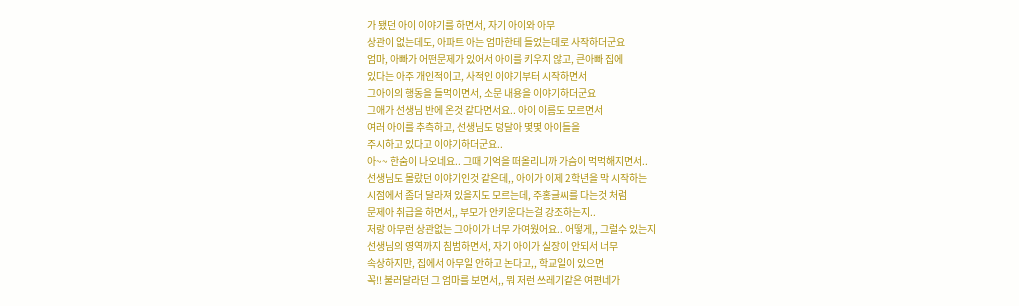가 됐던 아이 이야기를 하면서, 자기 아이와 아무
상관이 없는데도, 아파트 아는 엄마한테 들었는데로 사작하더군요
엄마, 아빠가 어떤문제가 있어서 아이를 키우지 않고, 큰아빠 집에
있다는 아주 개인적이고, 사적인 이야기부터 시작하면서
그아이의 행동을 들먹이면서, 소문 내용을 이야기하더군요
그애가 선생님 반에 온것 같다면서요.. 아이 이름도 모르면서
여러 아이를 추측하고, 선생님도 덩달아 몇몇 아이들을
주시하고 있다고 이야기하더군요..
아~~ 한숨이 나오네요.. 그때 기억을 떠올리니까 가슴이 먹먹해지면서..
선생님도 몰랐던 이야기인것 같은데,, 아이가 이제 2학년을 막 시작하는
시점에서 좀더 달라져 있을지도 모르는데, 주홍글씨를 다는것 처럼
문제아 취급을 하면서,, 부모가 안키운다는걸 강조하는지..
저랑 아무런 상관없는 그아이가 너무 가여웠어요.. 어떻게,, 그럴수 있는지
선생님의 영역까지 침범하면서, 자기 아이가 실장이 안되서 너무
속상하지만, 집에서 아무일 안하고 논다고,, 학교일이 있으면
꼭!! 불러달라던 그 엄마를 보면서,, 뭐 저런 쓰레기같은 여편네가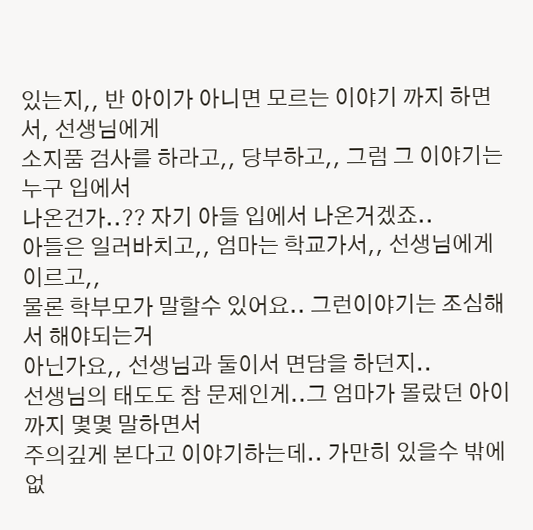있는지,, 반 아이가 아니면 모르는 이야기 까지 하면서, 선생님에게
소지품 검사를 하라고,, 당부하고,, 그럼 그 이야기는 누구 입에서
나온건가..?? 자기 아들 입에서 나온거겠죠..
아들은 일러바치고,, 엄마는 학교가서,, 선생님에게 이르고,,
물론 학부모가 말할수 있어요.. 그런이야기는 조심해서 해야되는거
아닌가요,, 선생님과 둘이서 면담을 하던지..
선생님의 태도도 참 문제인게..그 엄마가 몰랐던 아이까지 몇몇 말하면서
주의깊게 본다고 이야기하는데.. 가만히 있을수 밖에 없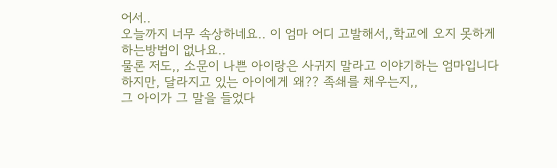어서..
오늘까지 너무 속상하네요.. 이 엄마 어디 고발해서,,학교에 오지 못하게
하는방법이 없나요..
물론 저도,, 소문이 나쁜 아이랑은 사귀지 말라고 이야기하는 엄마입니다
하지만, 달라지고 있는 아이에게 왜?? 족쇄를 채우는지,,
그 아이가 그 말을 들었다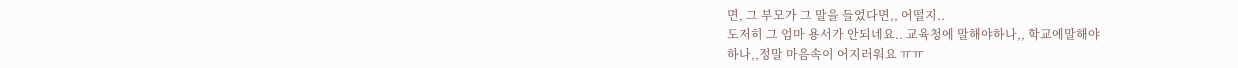면, 그 부모가 그 말을 들었다면,, 어떨지..
도저히 그 엄마 용서가 안되네요.. 교육청에 말해야하나,, 학교에말해야
하나,,정말 마음속이 어지러워요 ㅠㅠ